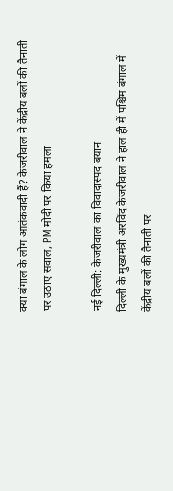क्या बंगाल के लोग आतंकवादी हैं? केजरीवाल ने केंद्रीय बलों की तैनाती पर उठाए सवाल, PM मोदी पर किया हमला

नई दिल्ली: केजरीवाल का विवादास्पद बयान
दिल्ली के मुख्यमंत्री अरविंद केजरीवाल ने हाल ही में पश्चिम बंगाल में केंद्रीय बलों की तैनाती पर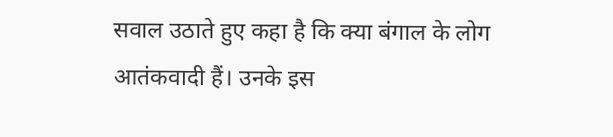सवाल उठाते हुए कहा है कि क्या बंगाल के लोग आतंकवादी हैं। उनके इस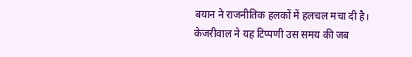बयान ने राजनीतिक हलकों में हलचल मचा दी है। केजरीवाल ने यह टिप्पणी उस समय की जब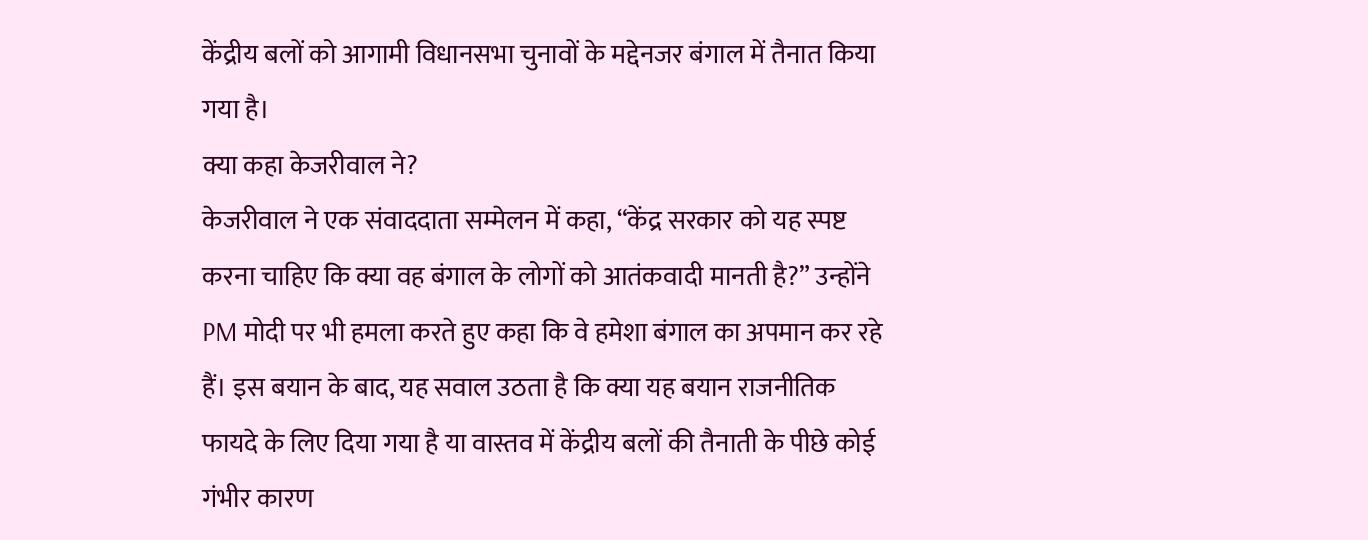केंद्रीय बलों को आगामी विधानसभा चुनावों के मद्देनजर बंगाल में तैनात किया गया है।
क्या कहा केजरीवाल ने?
केजरीवाल ने एक संवाददाता सम्मेलन में कहा, “केंद्र सरकार को यह स्पष्ट करना चाहिए कि क्या वह बंगाल के लोगों को आतंकवादी मानती है?” उन्होंने PM मोदी पर भी हमला करते हुए कहा कि वे हमेशा बंगाल का अपमान कर रहे हैं। इस बयान के बाद, यह सवाल उठता है कि क्या यह बयान राजनीतिक फायदे के लिए दिया गया है या वास्तव में केंद्रीय बलों की तैनाती के पीछे कोई गंभीर कारण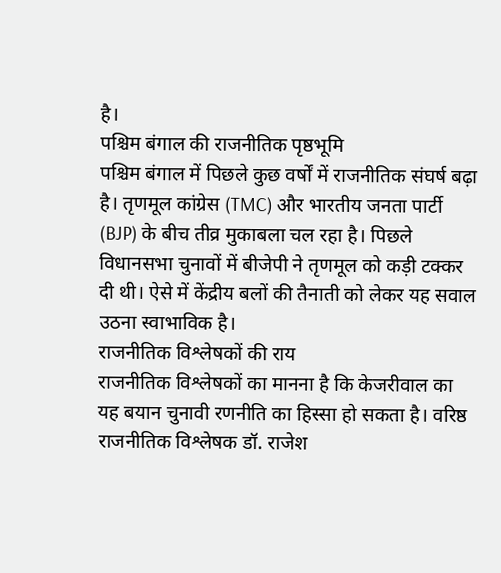है।
पश्चिम बंगाल की राजनीतिक पृष्ठभूमि
पश्चिम बंगाल में पिछले कुछ वर्षों में राजनीतिक संघर्ष बढ़ा है। तृणमूल कांग्रेस (TMC) और भारतीय जनता पार्टी (BJP) के बीच तीव्र मुकाबला चल रहा है। पिछले विधानसभा चुनावों में बीजेपी ने तृणमूल को कड़ी टक्कर दी थी। ऐसे में केंद्रीय बलों की तैनाती को लेकर यह सवाल उठना स्वाभाविक है।
राजनीतिक विश्लेषकों की राय
राजनीतिक विश्लेषकों का मानना है कि केजरीवाल का यह बयान चुनावी रणनीति का हिस्सा हो सकता है। वरिष्ठ राजनीतिक विश्लेषक डॉ. राजेश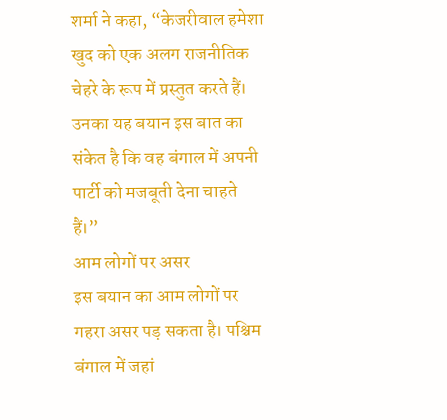शर्मा ने कहा, “केजरीवाल हमेशा खुद को एक अलग राजनीतिक चेहरे के रूप में प्रस्तुत करते हैं। उनका यह बयान इस बात का संकेत है कि वह बंगाल में अपनी पार्टी को मजबूती देना चाहते हैं।”
आम लोगों पर असर
इस बयान का आम लोगों पर गहरा असर पड़ सकता है। पश्चिम बंगाल में जहां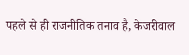पहले से ही राजनीतिक तनाव है, केजरीवाल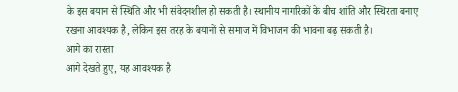के इस बयान से स्थिति और भी संवेदनशील हो सकती है। स्थानीय नागरिकों के बीच शांति और स्थिरता बनाए रखना आवश्यक है, लेकिन इस तरह के बयानों से समाज में विभाजन की भावना बढ़ सकती है।
आगे का रास्ता
आगे देखते हुए, यह आवश्यक है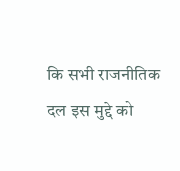कि सभी राजनीतिक दल इस मुद्दे को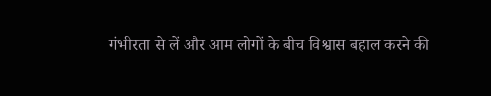गंभीरता से लें और आम लोगों के बीच विश्वास बहाल करने की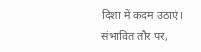दिशा में कदम उठाएं। संभावित तौर पर,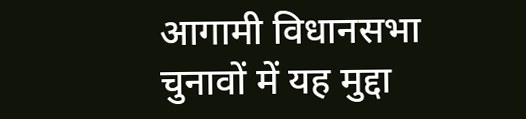आगामी विधानसभा चुनावों में यह मुद्दा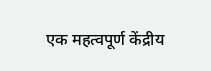एक महत्वपूर्ण केंद्रीय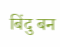बिंदु बन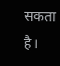सकता है।